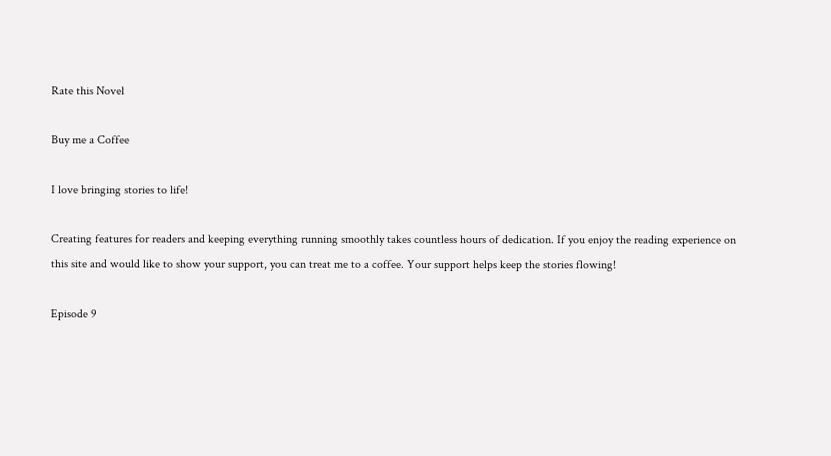Rate this Novel

Buy me a Coffee

I love bringing stories to life!

Creating features for readers and keeping everything running smoothly takes countless hours of dedication. If you enjoy the reading experience on this site and would like to show your support, you can treat me to a coffee. Your support helps keep the stories flowing!

Episode 9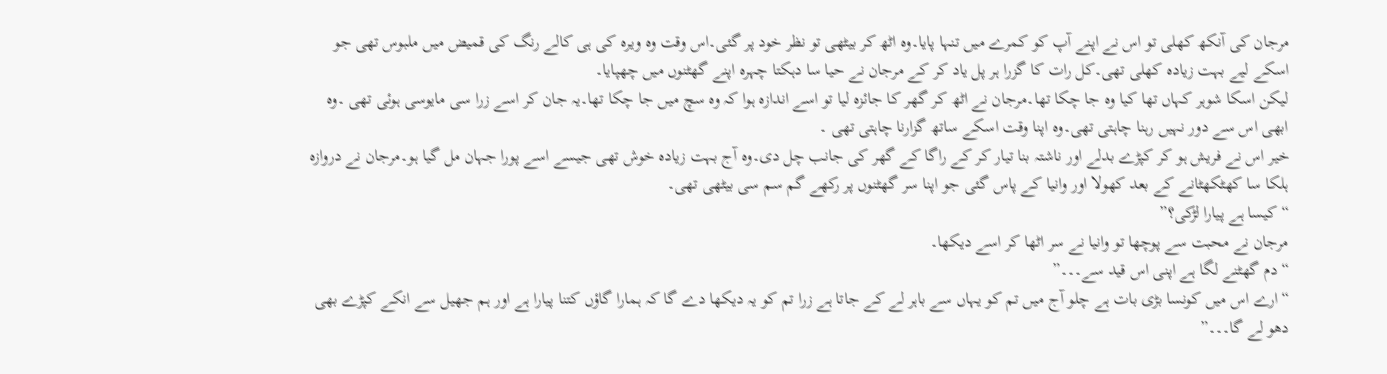مرجان کی آنکھ کھلی تو اس نے اپنے آپ کو کمرے میں تنہا پایا۔وہ اٹھ کر بیٹھی تو نظر خود پر گئی۔اس وقت وہ ویرہ کی ہی کالے رنگ کی قمیض میں ملبوس تھی جو اسکے لیے بہت زیادہ کھلی تھی۔کل رات کا گزرا ہر پل یاد کر کے مرجان نے حیا سا دہکتا چہرہ اپنے گھٹنوں میں چھپایا۔
لیکن اسکا شوہر کہاں تھا کیا وہ جا چکا تھا۔مرجان نے اٹھ کر گھر کا جائزہ لیا تو اسے اندازہ ہوا کہ وہ سچ میں جا چکا تھا۔یہ جان کر اسے زرا سی مایوسی ہوئی تھی ۔وہ ابھی اس سے دور نہیں رہنا چاہتی تھی۔وہ اپنا وقت اسکے ساتھ گزارنا چاہتی تھی ۔
خیر اس نے فریش ہو کر کپڑے بدلے اور ناشتہ بنا تیار کر کے راگا کے گھر کی جانب چل دی۔وہ آج بہت زیادہ خوش تھی جیسے اسے پورا جہان مل گیا ہو۔مرجان نے دروازہ ہلکا سا کھٹکھٹانے کے بعد کھولا اور وانیا کے پاس گئی جو اپنا سر گھٹنوں پر رکھے گم سم سی بیٹھی تھی۔
“کیسا ہے پیارا لڑکی؟”
مرجان نے محبت سے پوچھا تو وانیا نے سر اٹھا کر اسے دیکھا۔
“دم گھٹنے لگا ہے اپنی اس قید سے۔۔۔”
“ارے اس میں کونسا بڑی بات ہے چلو آج میں تم کو یہاں سے باہر لے کے جاتا ہے زرا تم کو یہ دیکھا دے گا کہ ہمارا گاؤں کتنا پیارا ہے اور ہم جھیل سے انکے کپڑے بھی دھو لے گا۔۔۔”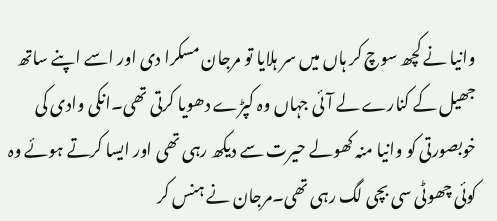وانیا نے کچھ سوچ کر ہاں میں سر ہلایا تو مرجان مسکرا دی اور اسے اپنے ساتھ جھیل کے کنارے لے آئی جہاں وہ کپڑے دھویا کرتی تھی۔انکی وادی کی خوبصورتی کو وانیا منہ کھولے حیرت سے دیکھ رہی تھی اور ایسا کرتے ہوئے وہ کوئی چھوٹی سی بچی لگ رہی تھی۔مرجان نے ہنس کر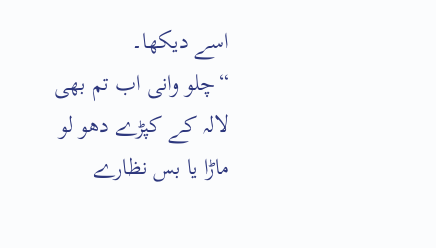اسے دیکھا۔
“چلو وانی اب تم بھی لالہ کے کپڑے دھو لو ماڑا یا بس نظارے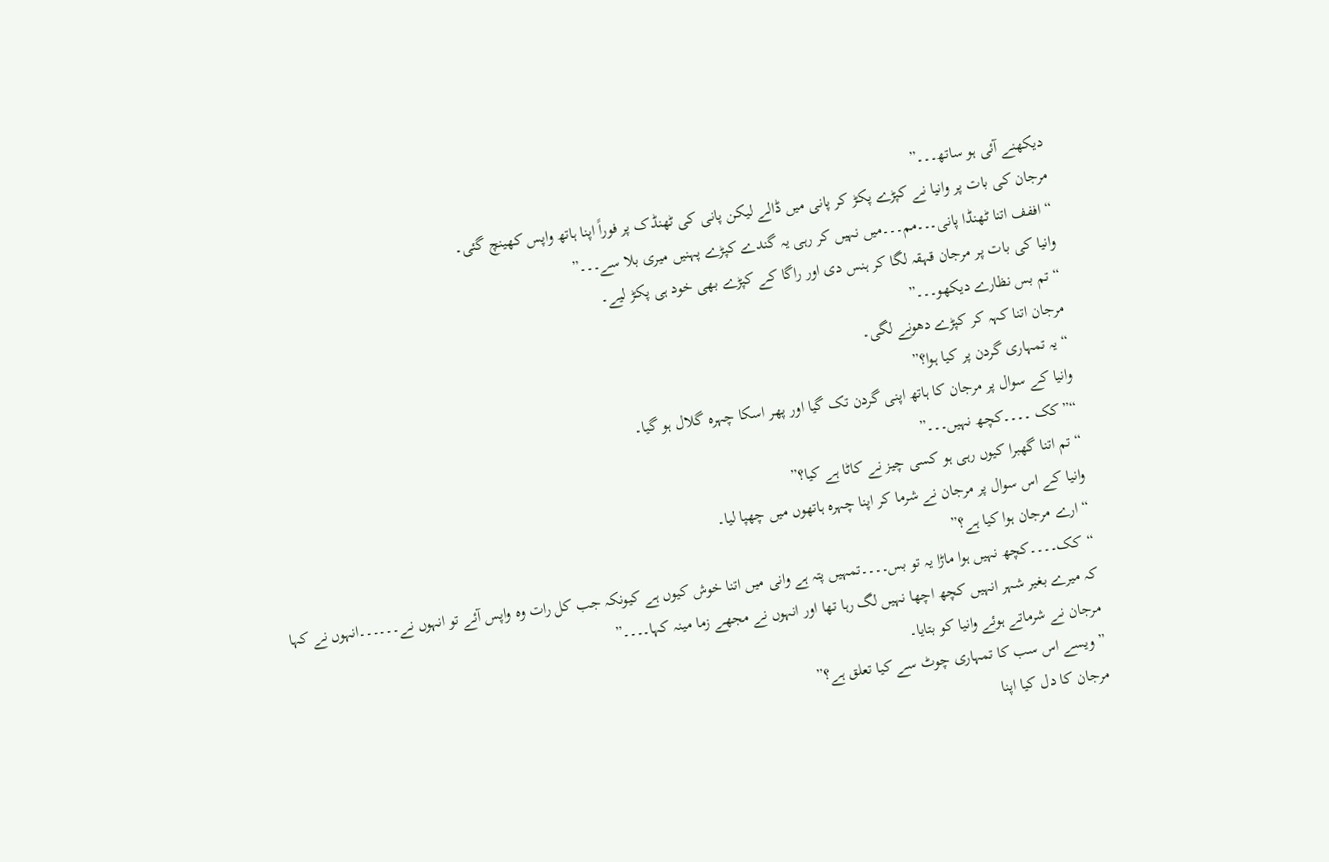دیکھنے آئی ہو ساتھ۔۔۔”
مرجان کی بات پر وانیا نے کپڑے پکڑ کر پانی میں ڈالے لیکن پانی کی ٹھنڈک پر فوراً اپنا ہاتھ واپس کھینچ گئی۔
“اففف اتنا ٹھنڈا پانی۔۔۔مم۔۔۔میں نہیں کر رہی یہ گندے کپڑے پہنیں میری بلا سے۔۔۔”
وانیا کی بات پر مرجان قہقہ لگا کر ہنس دی اور راگا کے کپڑے بھی خود ہی پکڑ لیے۔
“تم بس نظارے دیکھو۔۔۔”
مرجان اتنا کہہ کر کپڑے دھونے لگی۔
“یہ تمہاری گردن پر کیا ہوا؟”
وانیا کے سوال پر مرجان کا ہاتھ اپنی گردن تک گیا اور پھر اسکا چہرہ گلال ہو گیا۔
“”کک ۔۔۔۔کچھ نہیں۔۔۔”
“تم اتنا گھبرا کیوں رہی ہو کسی چیز نے کاٹا ہے کیا؟”
وانیا کے اس سوال پر مرجان نے شرما کر اپنا چہرہ ہاتھوں میں چھپا لیا۔
“ارے مرجان ہوا کیا ہے؟”
“کک۔۔۔۔کچھ نہیں ہوا ماڑا یہ تو بس۔۔۔۔تمہیں پتہ ہے وانی میں اتنا خوش کیوں ہے کیونکہ جب کل رات وہ واپس آئے تو انہوں نے۔۔۔۔۔۔انہوں نے کہا کہ میرے بغیر شہر انہیں کچھ اچھا نہیں لگ رہا تھا اور انہوں نے مجھے زما مینہ کہا۔۔۔۔”
مرجان نے شرماتے ہوئے وانیا کو بتایا۔
” ویسے اس سب کا تمہاری چوٹ سے کیا تعلق ہے؟”
مرجان کا دل کیا اپنا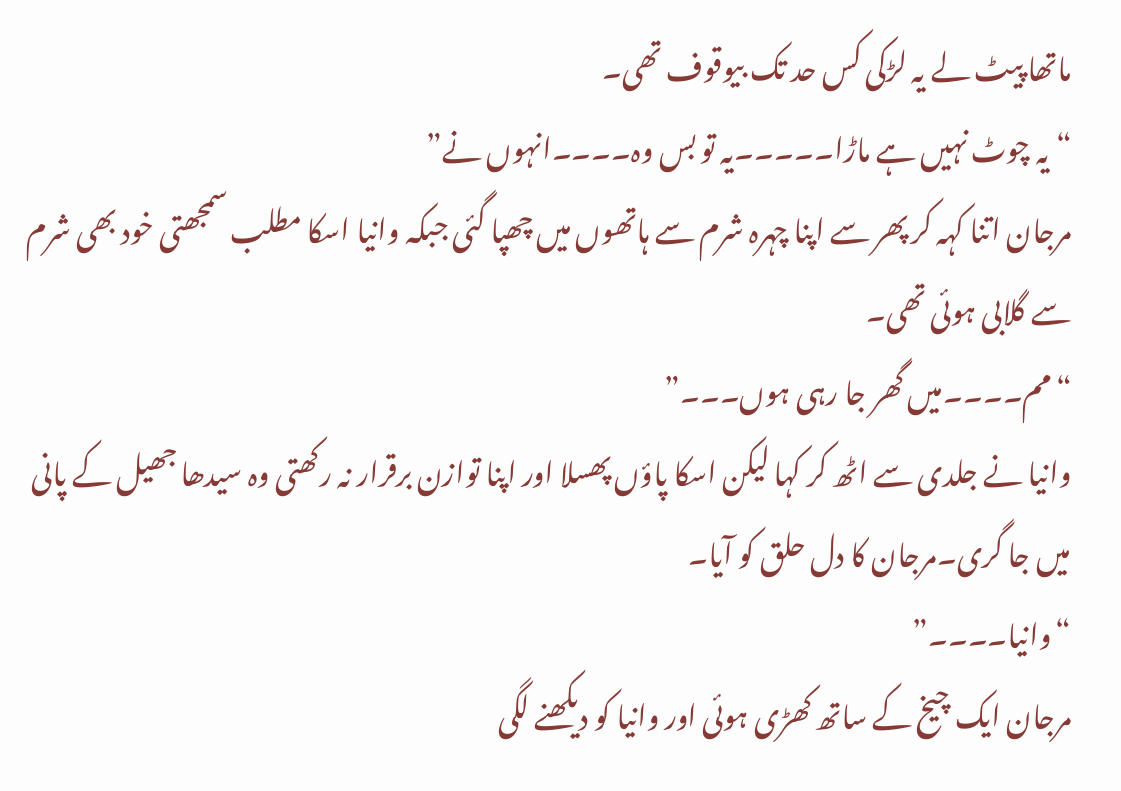ماتھا پیٹ لے یہ لڑکی کس حد تک بیوقوف تھی۔
“یہ چوٹ نہیں ہے ماڑا۔۔۔۔۔یہ تو بس وہ۔۔۔۔انہوں نے”
مرجان اتنا کہہ کر پھر سے اپنا چہرہ شرم سے ہاتھوں میں چھپا گئی جبکہ وانیا اسکا مطلب سمجھتی خود بھی شرم سے گلابی ہوئی تھی۔
“مم۔۔۔۔میں گھر جا رہی ہوں۔۔۔”
وانیا نے جلدی سے اٹھ کر کہا لیکن اسکا پاؤں پھسلا اور اپنا توازن برقرار نہ رکھتی وہ سیدھا جھیل کے پانی میں جا گری۔مرجان کا دل حلق کو آیا۔
“وانیا۔۔۔۔”
مرجان ایک چیخ کے ساتھ کھڑی ہوئی اور وانیا کو دیکھنے لگی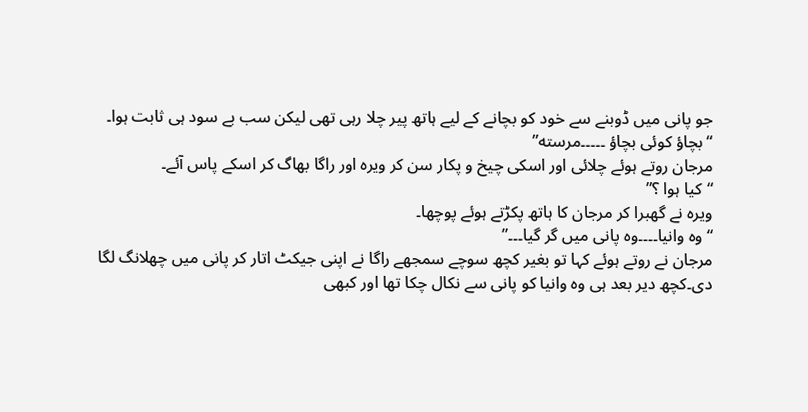جو پانی میں ڈوبنے سے خود کو بچانے کے لیے ہاتھ پیر چلا رہی تھی لیکن سب بے سود ہی ثابت ہوا۔
“بچاؤ کوئی بچاؤ ۔۔۔۔۔مرسته”
مرجان روتے ہوئے چلائی اور اسکی چیخ و پکار سن کر ویرہ اور راگا بھاگ کر اسکے پاس آئے۔
“کیا ہوا ؟”
ویرہ نے گھبرا کر مرجان کا ہاتھ پکڑتے ہوئے پوچھا۔
“وہ وانیا۔۔۔۔وہ پانی میں گر گیا۔۔۔”
مرجان نے روتے ہوئے کہا تو بغیر کچھ سوچے سمجھے راگا نے اپنی جیکٹ اتار کر پانی میں چھلانگ لگا دی۔کچھ دیر بعد ہی وہ وانیا کو پانی سے نکال چکا تھا اور کبھی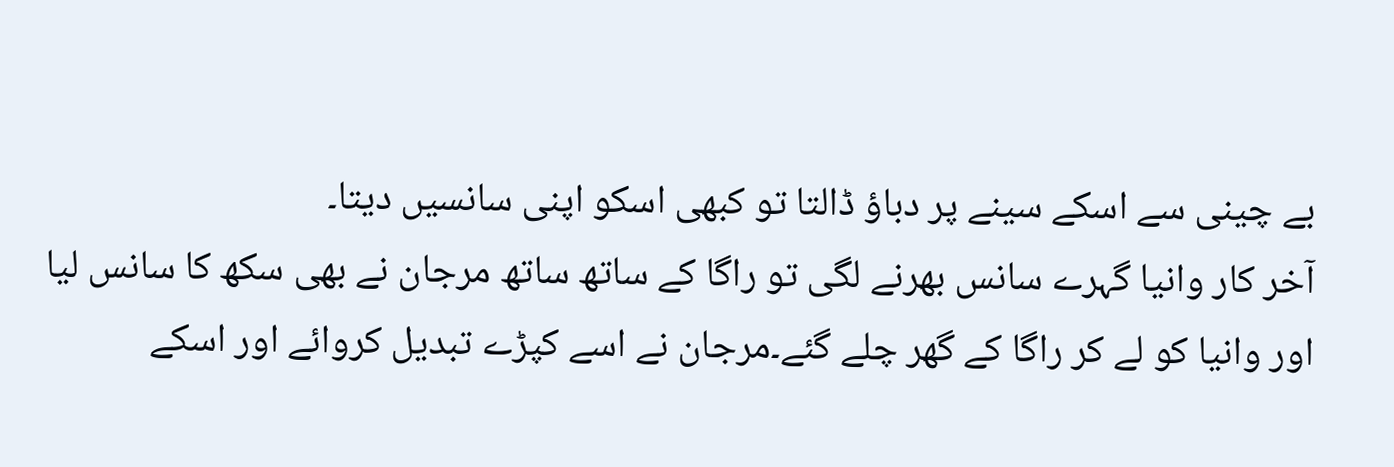بے چینی سے اسکے سینے پر دباؤ ڈالتا تو کبھی اسکو اپنی سانسیں دیتا۔
آخر کار وانیا گہرے سانس بھرنے لگی تو راگا کے ساتھ ساتھ مرجان نے بھی سکھ کا سانس لیا اور وانیا کو لے کر راگا کے گھر چلے گئے۔مرجان نے اسے کپڑے تبدیل کروائے اور اسکے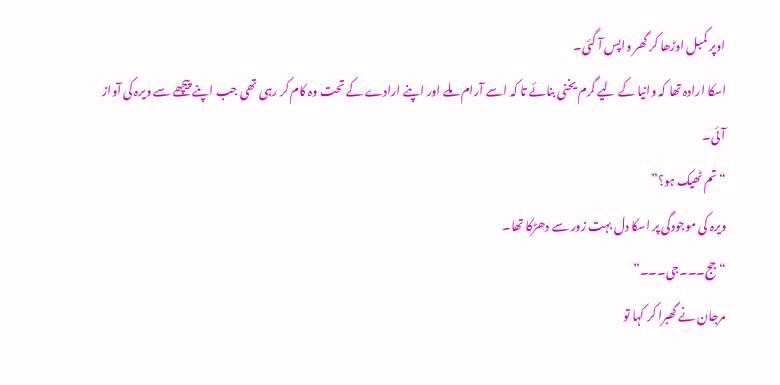اوپر کمبل اوڑھا کر گھر واپس آ گئی۔
اسکا ارادہ تھا کہ وانیا کے لیے گرم یخنی بنائے تا کہ اسے آرام ملے اور اپنے ارادے کے تحت وہ کام کر رہی تھی جب اپنے پیچھے سے ویرہ کی آواز آئی۔
“تم ٹھیک ہو؟”
ویرہ کی موجودگی پر اسکا دل بہت زور سے دھڑکا تھا۔
“جج۔۔۔جی۔۔۔”
مرجان نے گھبرا کر کہا تو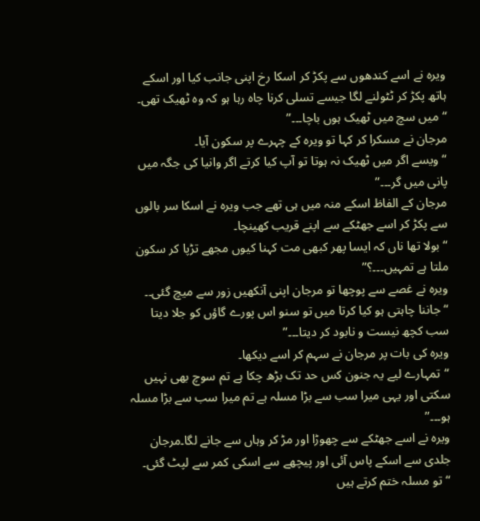ویرہ نے اسے کندھوں سے پکڑ کر اسکا رخ اپنی جانب کیا اور اسکے ہاتھ پکڑ کر ٹٹولنے لگا جیسے تسلی کرنا چاہ رہا ہو کہ وہ ٹھیک تھی۔
“میں سچ میں ٹھیک ہوں باچا۔۔۔”
مرجان نے مسکرا کر کہا تو ویرہ کے چہرے پر سکون آیا۔
“ویسے اگر میں ٹھیک نہ ہوتا تو آپ کیا کرتے اگر وانیا کی جگہ میں پانی میں گر۔۔۔”
مرجان کے الفاظ اسکے منہ میں ہی تھے جب ویرہ نے اسکا سر بالوں سے پکڑ کر اسے جھٹکے سے اپنے قریب کھینچا۔
“بولا تھا ناں کہ ایسا پھر کبھی مت کہنا کیوں مجھے تڑپا کر سکون ملتا ہے تمہیں۔۔۔؟”
ویرہ نے غصے سے پوچھا تو مرجان اپنی آنکھیں زور سے میچ گئی۔۔
“جاننا چاہتی ہو کیا کرتا میں تو سنو اس پورے گاؤں کو جلا دیتا سب کچھ نیست و نابود کر دیتا۔۔۔”
ویرہ کی بات پر مرجان نے سہم کر اسے دیکھا۔
“تمہارے لیے یہ جنون کس حد تک بڑھ چکا ہے تم سوچ بھی نہیں سکتی اور یہی میرا سب سے بڑا مسلہ ہے تم میرا سب سے بڑا مسلہ ہو۔۔۔”
ویرہ نے اسے جھٹکے سے چھوڑا اور مڑ کر وہاں سے جانے لگا۔مرجان جلدی سے اسکے پاس آئی اور پیچھے سے اسکی کمر سے لپٹ گئی۔
“تو مسلہ ختم کرتے ہیں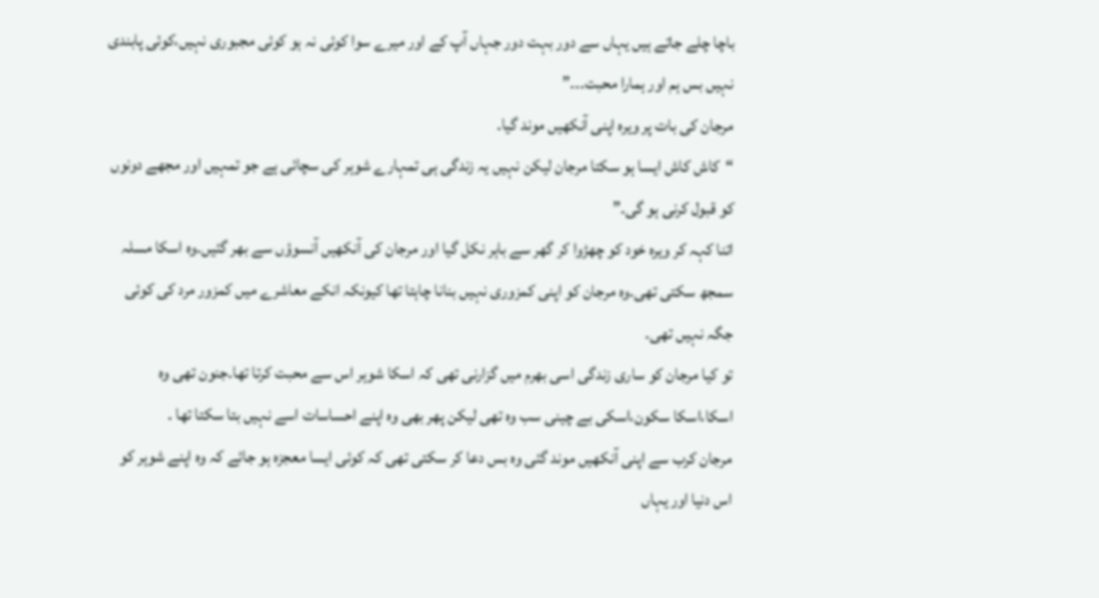باچا چلے جاتے ہیں یہاں سے دور بہت دور جہاں آپ کے اور میرے سوا کوئی نہ ہو کوئی مجبوری نہیں،کوئی پابندی نہیں بس ہم اور ہمارا محبت۔۔۔”
مرجان کی بات پر ویرہ اپنی آنکھیں موند گیا۔
“کاش کاش ایسا ہو سکتا مرجان لیکن نہیں یہ زندگی ہی تمہارے شوہر کی سچائی ہے جو تمہیں اور مجھے دونوں کو قبول کرنی ہو گی۔”
اتنا کہہ کر ویرہ خود کو چھڑوا کر گھر سے باہر نکل گیا اور مرجان کی آنکھیں آنسوؤں سے بھر گئیں۔وہ اسکا مسلہ سمجھ سکتی تھی۔وہ مرجان کو اپنی کمزوری نہیں بنانا چاہتا تھا کیونکہ انکے معاشرے میں کمزور مرد کی کوئی جگہ نہیں تھی۔
تو کیا مرجان کو ساری زندگی اسی بھرم میں گزارنی تھی کہ اسکا شوہر اس سے محبت کرتا تھا۔جنون تھی وہ اسکا،اسکا سکون،اسکی بے چینی سب وہ تھی لیکن پھر بھی وہ اپنے احساسات اسے نہیں بتا سکتا تھا ۔
مرجان کرب سے اپنی آنکھیں موند گئی وہ بس دعا کر سکتی تھی کہ کوئی ایسا معجزہ ہو جائے کہ وہ اپنے شوہر کو اس دنیا اور یہاں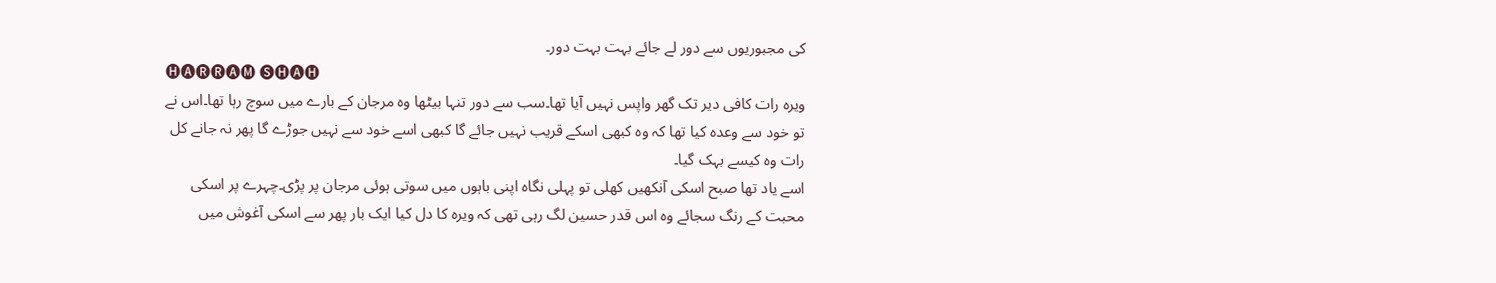کی مجبوریوں سے دور لے جائے بہت بہت دور۔
🅗🅐🅡🅡🅐🅜 🅢🅗🅐🅗
ویرہ رات کافی دیر تک گھر واپس نہیں آیا تھا۔سب سے دور تنہا بیٹھا وہ مرجان کے بارے میں سوچ رہا تھا۔اس نے تو خود سے وعدہ کیا تھا کہ وہ کبھی اسکے قریب نہیں جائے گا کبھی اسے خود سے نہیں جوڑے گا پھر نہ جانے کل رات وہ کیسے بہک گیا۔
اسے یاد تھا صبح اسکی آنکھیں کھلی تو پہلی نگاہ اپنی باہوں میں سوتی ہوئی مرجان پر پڑی۔چہرے پر اسکی محبت کے رنگ سجائے وہ اس قدر حسین لگ رہی تھی کہ ویرہ کا دل کیا ایک بار پھر سے اسکی آغوش میں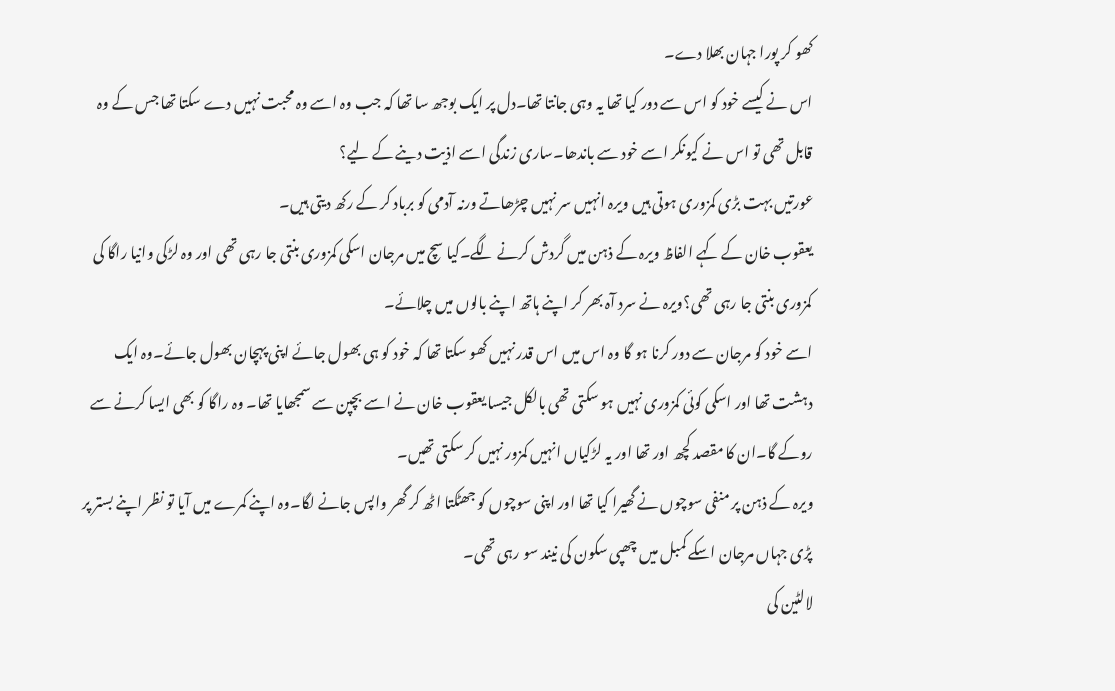کھو کر پورا جہان بھلا دے۔
اس نے کیسے خود کو اس سے دور کیا تھا یہ وہی جانتا تھا۔دل پر ایک بوجھ سا تھا کہ جب وہ اسے وہ محبت نہیں دے سکتا تھا جس کے وہ قابل تھی تو اس نے کیونکر اسے خود سے باندھا۔ساری زندگی اسے اذیت دینے کے لیے؟
عورتیں بہت بڑی کمزوری ہوتی ہیں ویرہ انہیں سر نہیں چڑھاتے ورنہ آدمی کو برباد کر کے رکھ دیتی ہیں۔
یعقوب خان کے کہے الفاظ ویرہ کے ذہن میں گردش کرنے لگے۔کیا سچ میں مرجان اسکی کمزوری بنتی جا رہی تھی اور وہ لڑکی وانیا راگا کی کمزوری بنتی جا رہی تھی؟ویرہ نے سرد آہ بھر کر اپنے ہاتھ اپنے بالوں میں چلائے۔
اسے خود کو مرجان سے دور کرنا ہو گا وہ اس میں اس قدر نہیں کھو سکتا تھا کہ خود کو ہی بھول جائے اپنی پہچان بھول جائے۔وہ ایک دہشت تھا اور اسکی کوئی کمزوری نہیں ہو سکتی تھی بالکل جیسا یعقوب خان نے اسے بچپن سے سمجھایا تھا۔ وہ راگا کو بھی ایسا کرنے سے روکے گا۔ان کا مقصد کچھ اور تھا اور یہ لڑکیاں انہیں کمزور نہیں کر سکتی تھیں۔
ویرہ کے ذہن پر منفی سوچوں نے گھیرا کیا تھا اور اپنی سوچوں کو جھٹکتا اٹھ کر گھر واپس جانے لگا۔وہ اپنے کمرے میں آیا تو نظر اپنے بستر پر پڑی جہاں مرجان اسکے کمبل میں چھپی سکون کی نیند سو رہی تھی۔
لالٹین کی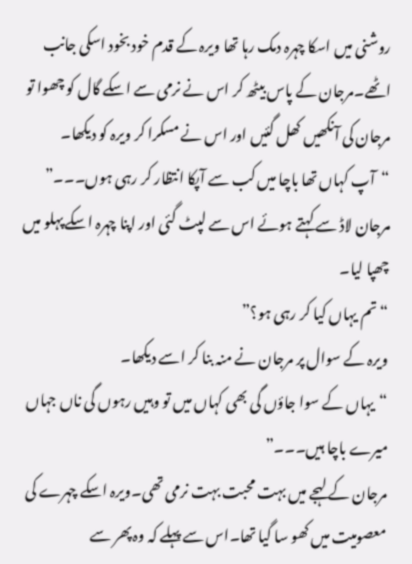روشنی میں اسکا چہرہ دمک رہا تھا ویرہ کے قدم خود بخود اسکی جانب اٹھے۔مرجان کے پاس بیٹھ کر اس نے نرمی سے اسکے گال کو چھوا تو مرجان کی آنکھیں کھل گئیں اور اس نے مسکرا کر ویرہ کو دیکھا۔
“آپ کہاں تھا باچا میں کب سے آپکا انتظار کر رہی ہوں۔۔۔”
مرجان لاڈ سے کہتے ہوئے اس سے لپٹ گئی اور اپنا چہرہ اسکے پہلو میں چھپا لیا۔
“تم یہاں کیا کر رہی ہو؟”
ویرہ کے سوال پر مرجان نے منہ بنا کر اسے دیکھا۔
“یہاں کے سوا جاؤں گی بھی کہاں میں تو وہیں رہوں گی ناں جہاں میرے باچا ہیں۔۔۔”
مرجان کے لہجے میں بہت محبت بہت نرمی تھی۔ویرہ اسکے چہرے کی معصومیت میں کھو سا گیا تھا۔اس سے پہلے کہ وہ پھر سے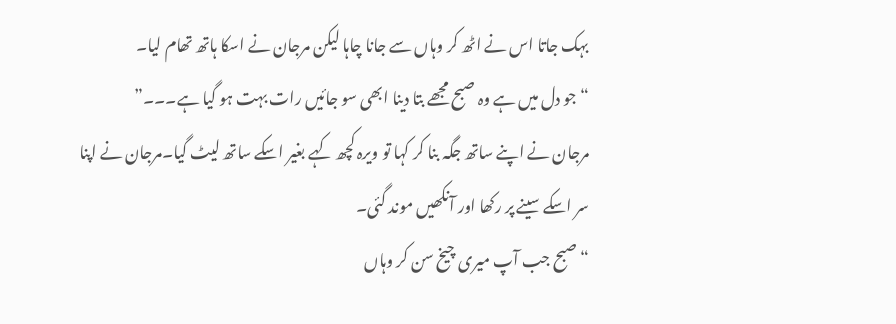بہک جاتا اس نے اٹھ کر وہاں سے جانا چاہا لیکن مرجان نے اسکا ہاتھ تھام لیا۔
“جو دل میں ہے وہ صبح مجھے بتا دینا ابھی سو جائیں رات بہت ہو گیا ہے۔۔۔”
مرجان نے اپنے ساتھ جگہ بنا کر کہا تو ویرہ کچھ کہے بغیر اسکے ساتھ لیٹ گیا۔مرجان نے اپنا سر اسکے سینے پر رکھا اور آنکھیں موند گئی۔
“صبح جب آپ میری چیخ سن کر وہاں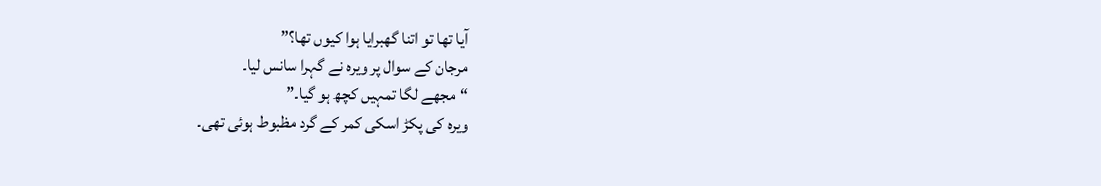آیا تھا تو اتنا گھبرایا ہوا کیوں تھا؟”
مرجان کے سوال پر ویرہ نے گہرا سانس لیا۔
“مجھے لگا تمہیں کچھ ہو گیا۔”
ویرہ کی پکڑ اسکی کمر کے گرد مظبوط ہوئی تھی۔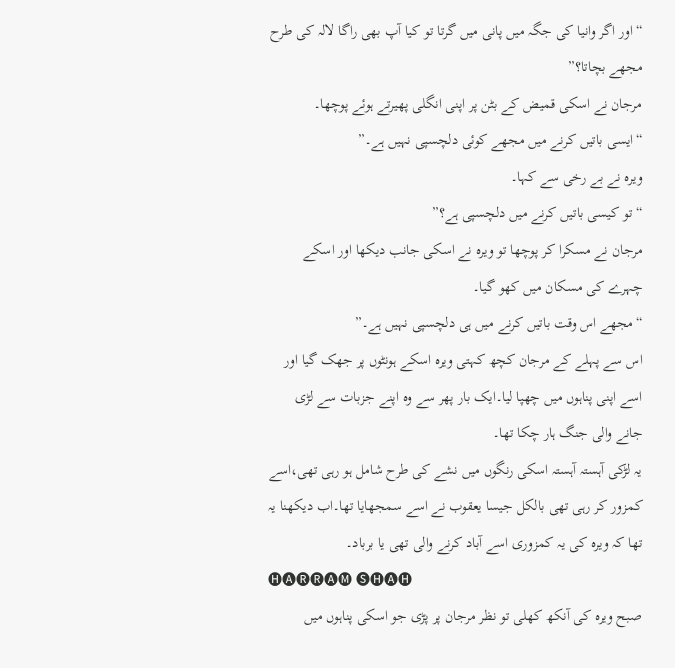“اور اگر وانیا کی جگہ میں پانی میں گرتا تو کیا آپ بھی راگا لالہ کی طرح مجھے بچاتا؟”
مرجان نے اسکی قمیض کے بٹن پر اپنی انگلی پھیرتے ہوئے پوچھا۔
“ایسی باتیں کرنے میں مجھے کوئی دلچسپی نہیں ہے۔”
ویرہ نے بے رخی سے کہا۔
“تو کیسی باتیں کرنے میں دلچسپی ہے؟”
مرجان نے مسکرا کر پوچھا تو ویرہ نے اسکی جانب دیکھا اور اسکے چہرے کی مسکان میں کھو گیا۔
“مجھے اس وقت باتیں کرنے میں ہی دلچسپی نہیں ہے۔”
اس سے پہلے کے مرجان کچھ کہتی ویرہ اسکے ہونٹوں پر جھک گیا اور اسے اپنی پناہوں میں چھپا لیا۔ایک بار پھر سے وہ اپنے جزبات سے لڑی جانے والی جنگ ہار چکا تھا۔
یہ لڑکی آہستہ آہستہ اسکی رنگوں میں نشے کی طرح شامل ہو رہی تھی،اسے کمزور کر رہی تھی بالکل جیسا یعقوب نے اسے سمجھایا تھا۔اب دیکھنا یہ تھا کہ ویرہ کی یہ کمزوری اسے آباد کرنے والی تھی یا برباد۔
🅗🅐🅡🅡🅐🅜 🅢🅗🅐🅗
صبح ویرہ کی آنکھ کھلی تو نظر مرجان پر پڑی جو اسکی پناہوں میں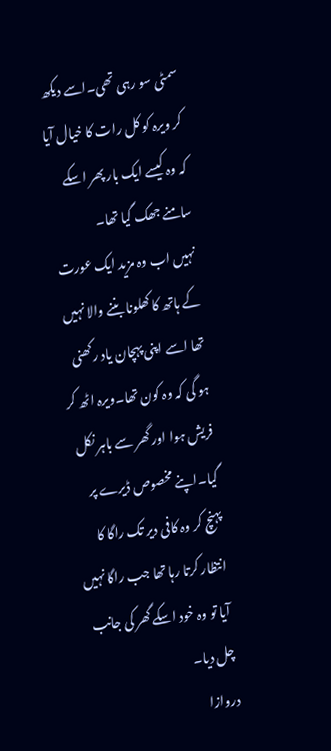سمٹی سو رہی تھی۔اسے دیکھ کر ویرہ کو کل رات کا خیال آیا کہ وہ کیسے ایک بار پھر اسکے سامنے جھک گیا تھا۔
نہیں اب وہ مزید ایک عورت کے ہاتھ کا کھلونا بننے والا نہیں تھا اسے اپنی پہچان یاد رکھنی ہو گی کہ وہ کون تھا۔ویرہ اٹھ کر فریش ہوا اور گھر سے باہر نکل گیا۔اپنے مخصوص ڈیرے پر پہنچ کر وہ کافی دیر تک راگا کا انتظار کرتا رہا تھا جب راگا نہیں آیا تو وہ خود اسکے گھر کی جانب چل دیا۔
دروازا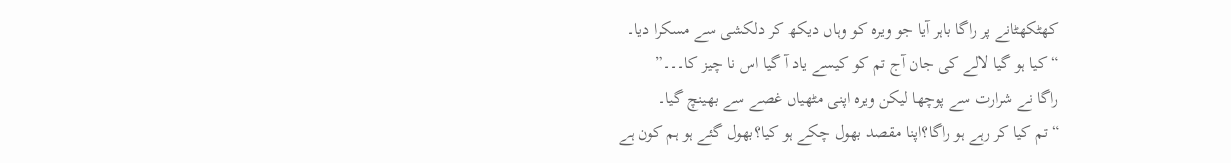کھٹکھٹانے پر راگا باہر آیا جو ویرہ کو وہاں دیکھ کر دلکشی سے مسکرا دیا۔
“کیا ہو گیا لالے کی جان آج تم کو کیسے یاد آ گیا اس نا چیز کا۔۔۔”
راگا نے شرارت سے پوچھا لیکن ویرہ اپنی مٹھیاں غصے سے بھینچ گیا۔
“تم کیا کر رہے ہو راگا؟اپنا مقصد بھول چکے ہو کیا؟بھول گئے ہو ہم کون ہے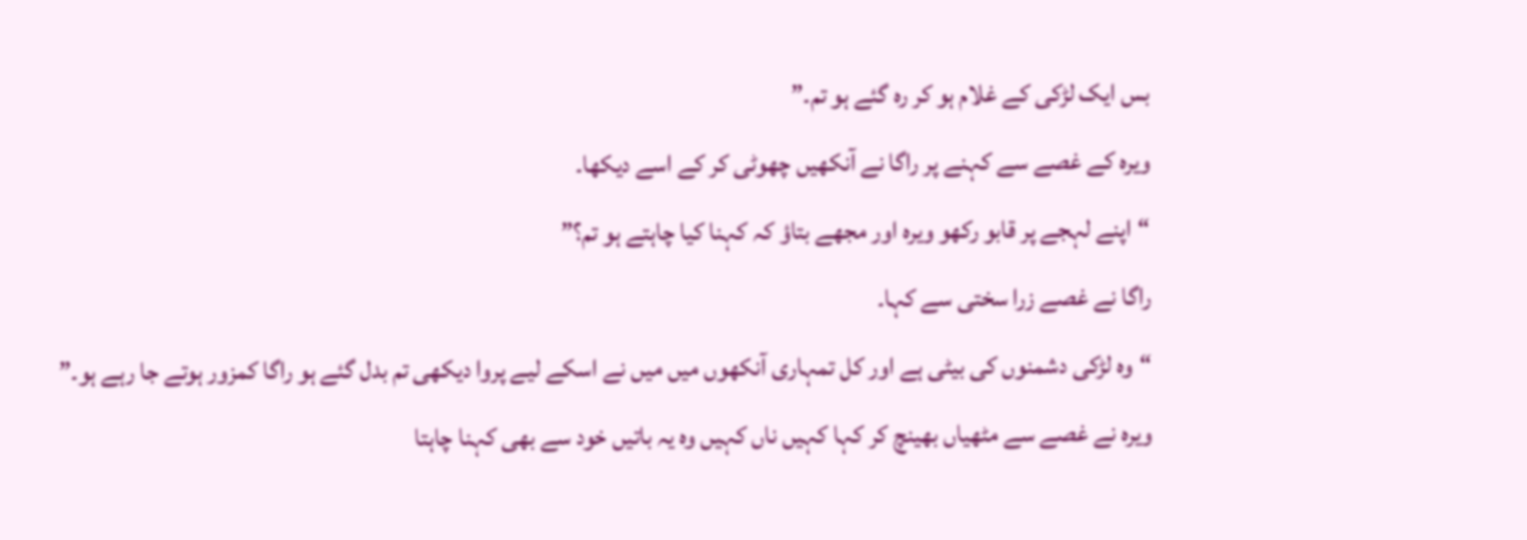بس ایک لڑکی کے غلام ہو کر رہ گئے ہو تم۔”
ویرہ کے غصے سے کہنے پر راگا نے آنکھیں چھوٹی کر کے اسے دیکھا۔
“اپنے لہجے پر قابو رکھو ویرہ اور مجھے بتاؤ کہ کہنا کیا چاہتے ہو تم؟”
راگا نے غصے زرا سختی سے کہا۔
“وہ لڑکی دشمنوں کی بیٹی ہے اور کل تمہاری آنکھوں میں میں نے اسکے لیے پروا دیکھی تم بدل گئے ہو راگا کمزور ہوتے جا رہے ہو۔”
ویرہ نے غصے سے مٹھیاں بھینچ کر کہا کہیں ناں کہیں وہ یہ باتیں خود سے بھی کہنا چاہتا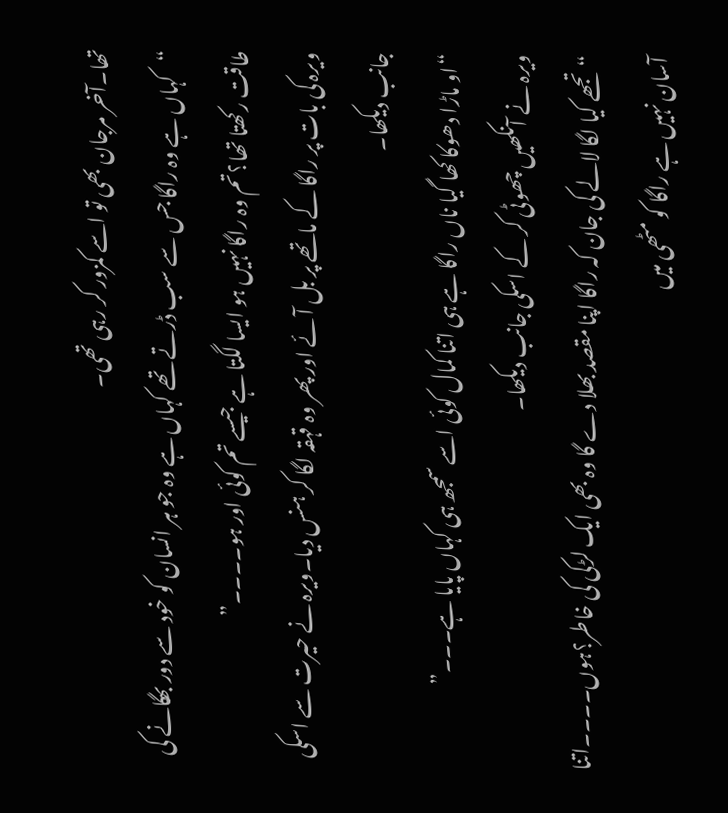تھا۔آخر مرجان بھی تو اسے کمزور کر رہی تھی۔
“کہاں ہے وہ راگا جس سے سب ڈرتے تھے کہاں ہے وہ جو ہر انسان کو خود سے دور بھگانے کی طاقت رکھتا تھا؟تم وہ راگا نہیں ہو ایسا لگتا ہے جیسے تم کوئی اور ہو۔۔۔۔”
ویرہ کی بات پر راگا کے ماتھے پر بل آئے اور پھر وہ قہقہ لگا کر ہنس دیا۔ویرہ نے حیرت سے اسکی جانب دیکھا۔
“او ماڑا دھوکا کھا گیا ناں راگا ہے ہی اتنا کمال کوئی اسے سمجھ ہی کہاں پایا ہے۔۔۔”
ویرہ نے آنکھیں چھوٹی کر کے اسکی جانب دیکھا۔
“تجھے کیا لگا لالے کی جان کہ راگا اپنا مقصد بھلا دے گا وہ بھی ایک لڑکی کی خاطر؟ہوں۔۔۔۔اتنا آسان نہیں ہے راگا کو مٹھی میں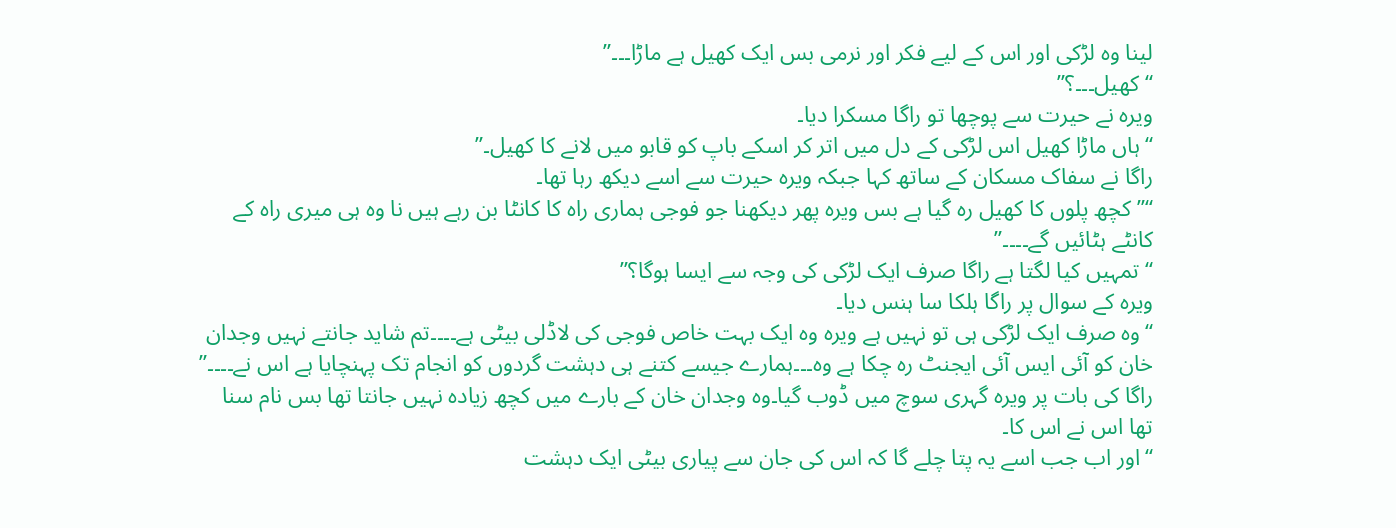لینا وہ لڑکی اور اس کے لیے فکر اور نرمی بس ایک کھیل ہے ماڑا۔۔۔”
“کھیل۔۔۔؟”
ویرہ نے حیرت سے پوچھا تو راگا مسکرا دیا۔
“ہاں ماڑا کھیل اس لڑکی کے دل میں اتر کر اسکے باپ کو قابو میں لانے کا کھیل۔”
راگا نے سفاک مسکان کے ساتھ کہا جبکہ ویرہ حیرت سے اسے دیکھ رہا تھا۔
“”کچھ پلوں کا کھیل رہ گیا ہے بس ویرہ پھر دیکھنا جو فوجی ہماری راہ کا کانٹا بن رہے ہیں نا وہ ہی میری راہ کے کانٹے ہٹائیں گے۔۔۔۔”
“تمہیں کیا لگتا ہے راگا صرف ایک لڑکی کی وجہ سے ایسا ہوگا؟”
ویرہ کے سوال پر راگا ہلکا سا ہنس دیا۔
“وہ صرف ایک لڑکی ہی تو نہیں ہے ویرہ وہ ایک بہت خاص فوجی کی لاڈلی بیٹی ہے۔۔۔۔تم شاید جانتے نہیں وجدان خان کو آئی ایس آئی ایجنٹ رہ چکا ہے وہ۔۔۔ہمارے جیسے کتنے ہی دہشت گردوں کو انجام تک پہنچایا ہے اس نے۔۔۔۔”
راگا کی بات پر ویرہ گہری سوچ میں ڈوب گیا۔وہ وجدان خان کے بارے میں کچھ زیادہ نہیں جانتا تھا بس نام سنا تھا اس نے اس کا۔
“اور اب جب اسے یہ پتا چلے گا کہ اس کی جان سے پیاری بیٹی ایک دہشت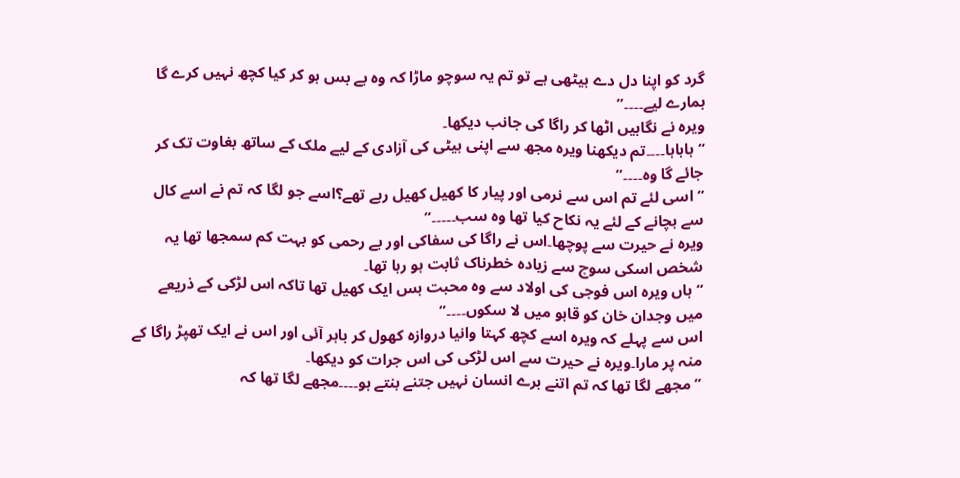گرد کو اپنا دل دے بیٹھی ہے تو تم یہ سوچو ماڑا کہ وہ بے بس ہو کر کیا کچھ نہیں کرے گا ہمارے لیے۔۔۔۔”
ویرہ نے نگاہیں اٹھا کر راگا کی جانب دیکھا۔
“ہاہاہا۔۔۔۔تم دیکھنا ویرہ مجھ سے اپنی بیٹی کی آزادی کے لیے ملک کے ساتھ بغاوت تک کر جائے گا وہ۔۔۔۔”
” اسی لئے تم اس سے نرمی اور پیار کا کھیل کھیل رہے تھے؟اسے جو لگا کہ تم نے اسے کال سے بچانے کے لئے یہ نکاح کیا تھا وہ سب۔۔۔۔۔”
ویرہ نے حیرت سے پوچھا۔اس نے راگا کی سفاکی اور بے رحمی کو بہت کم سمجھا تھا یہ شخص اسکی سوچ سے زیادہ خطرناک ثابت ہو رہا تھا۔
“ہاں ویرہ اس فوجی کی اولاد سے وہ محبت بس ایک کھیل تھا تاکہ اس لڑکی کے ذریعے میں وجدان خان کو قابو میں لا سکوں۔۔۔۔”
اس سے پہلے کہ ویرہ اسے کچھ کہتا وانیا دروازہ کھول کر باہر آئی اور اس نے ایک تھپڑ راگا کے منہ پر مارا۔ویرہ نے حیرت سے اس لڑکی کی اس جرات کو دیکھا۔
“مجھے لگا تھا کہ تم اتنے برے انسان نہیں جتنے بنتے ہو۔۔۔۔مجھے لگا تھا کہ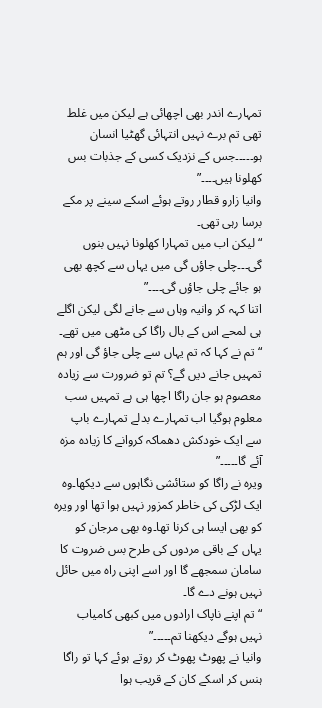تمہارے اندر بھی اچھائی ہے لیکن میں غلط تھی تم برے نہیں انتہائی گھٹیا انسان ہو۔۔۔۔۔جس کے نزدیک کسی کے جذبات بس کھلونا ہیں۔۔۔۔”
وانیا زارو قطار روتے ہوئے اسکے سینے پر مکے برسا رہی تھی۔
“لیکن اب میں تمہارا کھلونا نہیں بنوں گی۔۔۔چلی جاؤں گی میں یہاں سے کچھ بھی ہو جائے چلی جاؤں گی۔۔۔۔”
اتنا کہہ کر وانیہ وہاں سے جانے لگی لیکن اگلے ہی لمحے اس کے بال راگا کی مٹھی میں تھے۔
“تم نے کہا کہ تم یہاں سے چلی جاؤ گی اور ہم تمہیں جانے دیں گے؟ تم تو ضرورت سے زیادہ معصوم ہو جان راگا اچھا ہی ہے تمہیں سب معلوم ہوگیا اب تمہارے بدلے تمہارے باپ سے ایک خودکش دھماکہ کروانے کا زیادہ مزہ آئے گا۔۔۔۔۔”
ویرہ نے راگا کو ستائشی نگاہوں سے دیکھا۔وہ ایک لڑکی کی خاطر کمزور نہیں ہوا تھا اور ویرہ کو بھی ایسا ہی کرنا تھا۔وہ بھی مرجان کو یہاں کے باقی مردوں کی طرح بس ضروت کا سامان سمجھے گا اور اسے اپنی راہ میں حائل نہیں ہونے دے گا۔
“تم اپنے ناپاک ارادوں میں کبھی کامیاب نہیں ہوگے دیکھنا تم۔۔۔۔۔”
وانیا نے پھوٹ پھوٹ کر روتے ہوئے کہا تو راگا ہنس کر اسکے کان کے قریب ہوا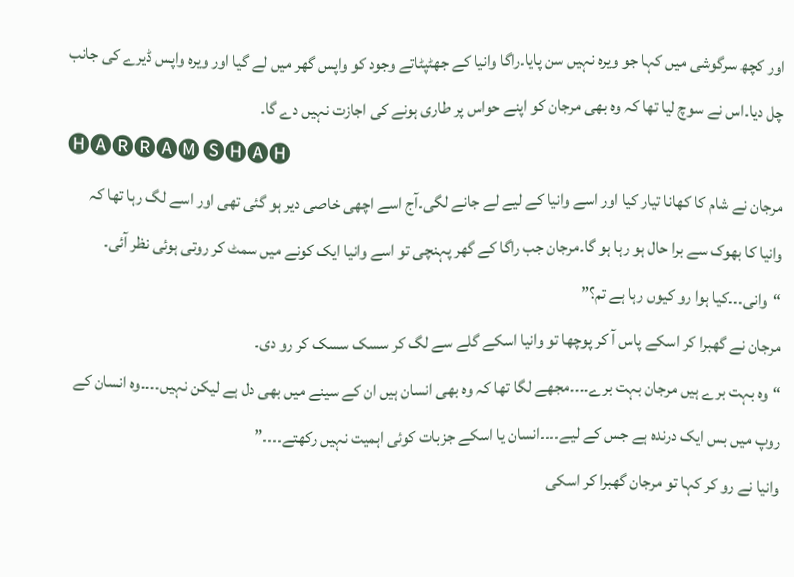اور کچھ سرگوشی میں کہا جو ویرہ نہیں سن پایا۔راگا وانیا کے جھٹپٹاتے وجود کو واپس گھر میں لے گیا اور ویرہ واپس ڈیرے کی جانب چل دیا۔اس نے سوچ لیا تھا کہ وہ بھی مرجان کو اپنے حواس پر طاری ہونے کی اجازت نہیں دے گا۔
🅗🅐🅡🅡🅐🅜 🅢🅗🅐🅗
مرجان نے شام کا کھانا تیار کیا اور اسے وانیا کے لیے لے جانے لگی۔آج اسے اچھی خاصی دیر ہو گئی تھی اور اسے لگ رہا تھا کہ وانیا کا بھوک سے برا حال ہو رہا ہو گا۔مرجان جب راگا کے گھر پہنچی تو اسے وانیا ایک کونے میں سمٹ کر روتی ہوئی نظر آئی۔
“وانی۔۔۔کیا ہوا رو کیوں رہا ہے تم؟”
مرجان نے گھبرا کر اسکے پاس آ کر پوچھا تو وانیا اسکے گلے سے لگ کر سسک سسک کر رو دی۔
“وہ بہت برے ہیں مرجان بہت برے۔۔۔۔مجھے لگا تھا کہ وہ بھی انسان ہیں ان کے سینے میں بھی دل ہے لیکن نہیں۔۔۔۔وہ انسان کے روپ میں بس ایک درندہ ہے جس کے لیے۔۔۔۔انسان یا اسکے جزبات کوئی اہمیت نہیں رکھتے۔۔۔۔”
وانیا نے رو کر کہا تو مرجان گھبرا کر اسکی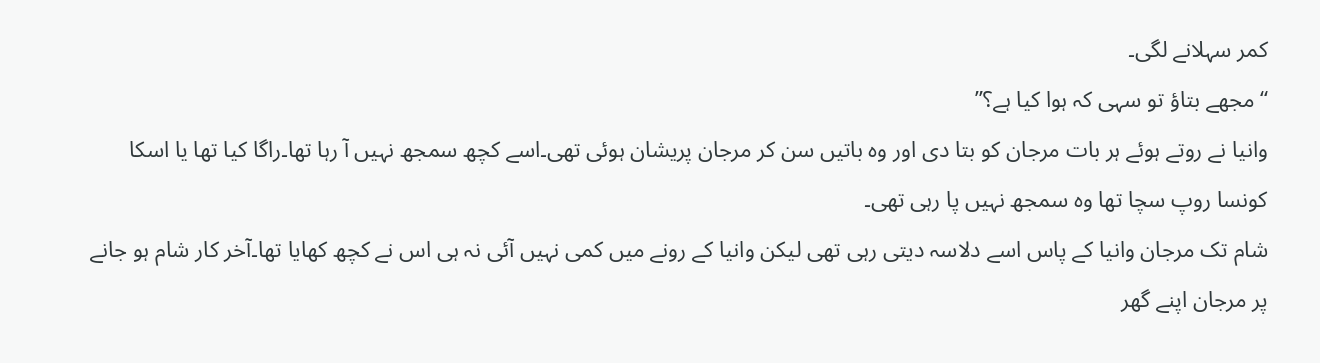کمر سہلانے لگی۔
“مجھے بتاؤ تو سہی کہ ہوا کیا ہے؟”
وانیا نے روتے ہوئے ہر بات مرجان کو بتا دی اور وہ باتیں سن کر مرجان پریشان ہوئی تھی۔اسے کچھ سمجھ نہیں آ رہا تھا۔راگا کیا تھا یا اسکا کونسا روپ سچا تھا وہ سمجھ نہیں پا رہی تھی۔
شام تک مرجان وانیا کے پاس اسے دلاسہ دیتی رہی تھی لیکن وانیا کے رونے میں کمی نہیں آئی نہ ہی اس نے کچھ کھایا تھا۔آخر کار شام ہو جانے پر مرجان اپنے گھر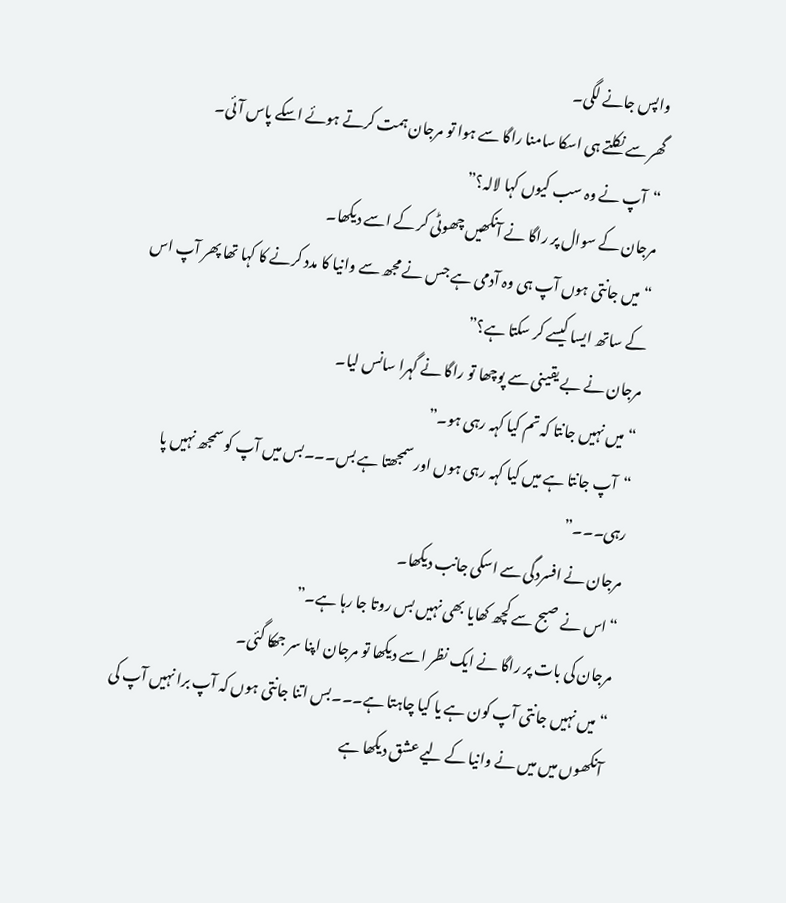واپس جانے لگی۔
گھر سے نکلتے ہی اسکا سامنا راگا سے ہوا تو مرجان ہمت کرتے ہوئے اسکے پاس آئی۔
“آپ نے وہ سب کیوں کہا لالہ؟”
مرجان کے سوال پر راگا نے آنکھیں چھوٹی کر کے اسے دیکھا۔
“میں جانتی ہوں آپ ہی وہ آدمی ہے جس نے مجھ سے وانیا کا مدد کرنے کا کہا تھا پھر آپ اس کے ساتھ ایسا کیسے کر سکتا ہے؟”
مرجان نے بے یقینی سے پوچھا تو راگا نے گہرا سانس لیا۔
“میں نہیں جانتا کہ تم کیا کہہ رہی ہو۔”
“آپ جانتا ہے میں کیا کہہ رہی ہوں اور سمجھتا ہے بس۔۔۔بس میں آپ کو سمجھ نہیں پا رہی۔۔۔”
مرجان نے افسردگی سے اسکی جانب دیکھا۔
“اس نے صبح سے کچھ کھایا بھی نہیں بس روتا جا رہا ہے۔”
مرجان کی بات پر راگا نے ایک نظر اسے دیکھا تو مرجان اپنا سر جھکا گئی۔
“میں نہیں جانتی آپ کون ہے یا کیا چاہتا ہے۔۔۔بس اتنا جانتی ہوں کہ آپ برا نہیں آپ کی آنکھوں میں میں نے وانیا کے لیے عشق دیکھا ہے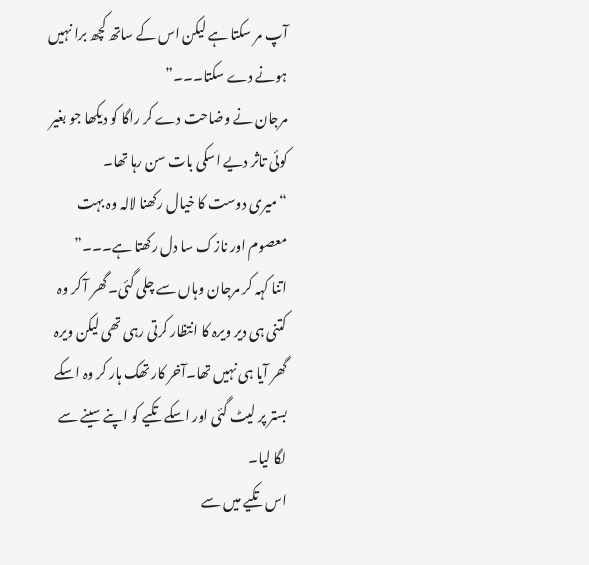آپ مر سکتا ہے لیکن اس کے ساتھ کچھ برا نہیں ہونے دے سکتا۔۔۔”
مرجان نے وضاحت دے کر راگا کو دیکھا جو بغیر کوئی تاثر دیے اسکی بات سن رہا تھا۔
“میری دوست کا خیال رکھنا لالہ وہ بہت معصوم اور نازک سا دل رکھتا ہے۔۔۔”
اتنا کہہ کر مرجان وہاں سے چلی گئی۔گھر آ کر وہ کتنی ہی دیر ویرہ کا انتظار کرتی رہی تھی لیکن ویرہ گھر آیا ہی نہیں تھا۔آخر کار تھک ہار کر وہ اسکے بستر پر لیٹ گئی اور اسکے تکیے کو اپنے سینے سے لگا لیا۔
اس تکیے میں سے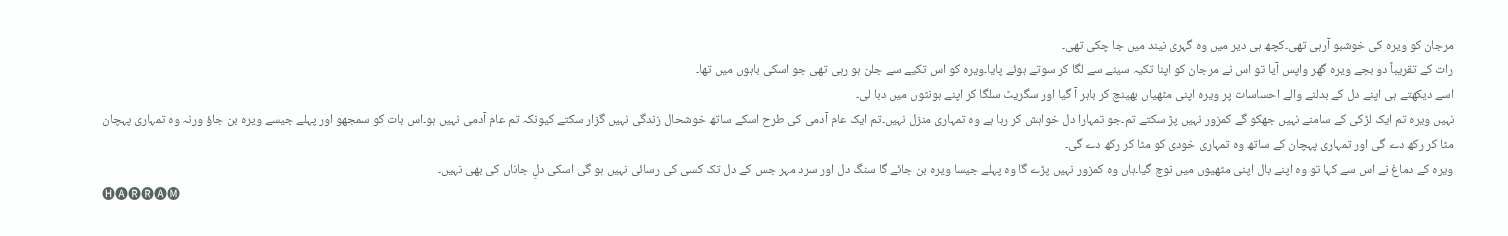مرجان کو ویرہ کی خوشبو آرہی تھی۔کچھ ہی دیر میں وہ گہری نیند میں جا چکی تھی۔
رات کے تقریباً دو بجے ویرہ گھر واپس آیا تو اس نے مرجان کو اپنا تکیہ سینے سے لگا کر سوتے ہوئے پایا۔ویرہ کو اس تکیے سے جلن ہو رہی تھی جو اسکی باہوں میں تھا۔
اسے دیکھتے ہی اپنے دل کے بدلنے والے احساسات پر ویرہ اپنی مٹھیاں بھینچ کر باہر آ گیا اور سگریٹ سلگا کر اپنے ہونٹوں میں دبا لی۔
نہیں ویرہ تم ایک لڑکی کے سامنے نہیں جھکو گے کمزور نہیں پڑ سکتے تم۔جو تمہارا دل خواہش کر رہا ہے وہ تمہاری منزل نہیں۔تم ایک عام آدمی کی طرح اسکے ساتھ خوشحال زندگی نہیں گزار سکتے کیونکہ تم عام آدمی نہیں ہو۔اس بات کو سمجھو اور پہلے جیسے ویرہ بن جاؤ ورنہ وہ تمہاری پہچان مٹا کر رکھ دے گی اور تمہاری پہچان کے ساتھ وہ تمہاری خودی کو مٹا کر رکھ دے گی۔
ویرہ کے دماغ نے اس سے کہا تو وہ اپنے بال اپنی مٹھیوں میں نوچ گیا۔ہاں وہ کمزور نہیں پڑے گا وہ پہلے جیسا ویرہ بن جائے گا سنگ دل اور سرد مہر جس کے دل تک کسی کی رسائی نہیں ہو گی اسکی دلِ جاناں کی بھی نہیں۔
🅗🅐🅡🅡🅐🅜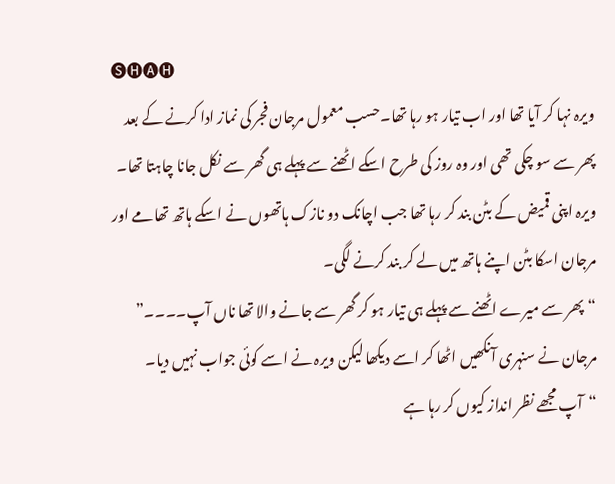🅢🅗🅐🅗
ویرہ نہا کر آیا تھا اور اب تیار ہو رہا تھا۔حسب معمول مرجان فجر کی نماز ادا کرنے کے بعد پھر سے سو چکی تھی اور وہ روز کی طرح اسکے اٹھنے سے پہلے ہی گھر سے نکل جانا چاہتا تھا۔
ویرہ اپنی قمیض کے بٹن بند کر رہا تھا جب اچانک دو نازک ہاتھوں نے اسکے ہاتھ تھامے اور مرجان اسکا بٹن اپنے ہاتھ میں لے کر بند کرنے لگی۔
“پھر سے میرے اٹھنے سے پہلے ہی تیار ہو کر گھر سے جانے والا تھا ناں آپ۔۔۔۔”
مرجان نے سنہری آنکھیں اٹھا کر اسے دیکھا لیکن ویرہ نے اسے کوئی جواب نہیں دیا۔
“آپ مجھے نظر انداز کیوں کر رہا ہے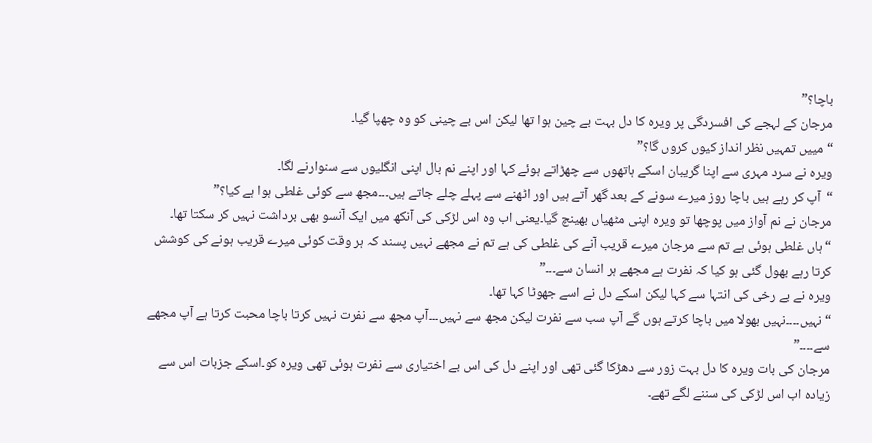باچا؟”
مرجان کے لہجے کی افسردگی پر ویرہ کا دل بہت بے چین ہوا تھا لیکن اس بے چینی کو وہ چھپا گیا۔
“مییں تمہیں نظر انداز کیوں کروں گا؟”
ویرہ نے سرد مہری سے اپنا گریبان اسکے ہاتھوں سے چھڑاتے ہوئے کہا اور اپنے نم بال اپنی انگلیوں سے سنوارنے لگا۔
“آپ کر رہے ہیں باچا روز میرے سونے کے بعد گھر آتے ہیں اور اٹھنے سے پہلے چلے جاتے ہیں۔۔۔مجھ سے کوئی غلطی ہوا ہے کیا؟”
مرجان نے نم آواز میں پوچھا تو ویرہ اپنی مٹھیاں بھینچ گیا۔یعنی اب وہ اس لڑکی کی آنکھ میں ایک آنسو بھی برداشت نہیں کر سکتا تھا۔
“ہاں غلطی ہوئی ہے تم سے مرجان میرے قریب آنے کی غلطی کی ہے تم نے مجھے نہیں پسند کہ ہر وقت کوئی میرے قریب ہونے کی کوشش کرتا رہے بھول گئی ہو کیا کہ نفرت ہے مجھے ہر انسان سے۔۔۔”
ویرہ نے بے رخی کی انتہا سے کہا لیکن اسکے دل نے اسے جھوٹا کہا تھا۔
“نہیں۔۔۔۔نہیں بھولا میں باچا کرتے ہوں گے آپ سب سے نفرت لیکن مجھ سے نہیں۔۔۔آپ مجھ سے نفرت نہیں کرتا باچا محبت کرتا ہے آپ مجھے سے۔۔۔۔”
مرجان کی بات ویرہ کا دل بہت زور سے دھڑکا گئی تھی اور اپنے دل کی اس بے اختیاری سے نفرت ہوئی تھی ویرہ کو۔اسکے جزبات اس سے زیادہ اب اس لڑکی کی سننے لگے تھے۔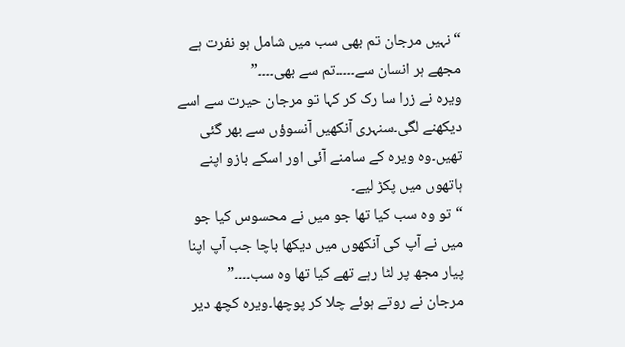“نہیں مرجان تم بھی سب میں شامل ہو نفرت ہے مجھے ہر انسان سے۔۔۔۔۔تم سے بھی۔۔۔۔”
ویرہ نے زرا سا رک کر کہا تو مرجان حیرت سے اسے دیکھنے لگی۔سنہری آنکھیں آنسوؤں سے بھر گئی تھیں۔وہ ویرہ کے سامنے آئی اور اسکے بازو اپنے ہاتھوں میں پکڑ لیے۔
“تو وہ سب کیا تھا جو میں نے محسوس کیا جو میں نے آپ کی آنکھوں میں دیکھا باچا جب آپ اپنا پیار مجھ پر لٹا رہے تھے کیا تھا وہ سب۔۔۔۔”
مرجان نے روتے ہوئے چلا کر پوچھا۔ویرہ کچھ دیر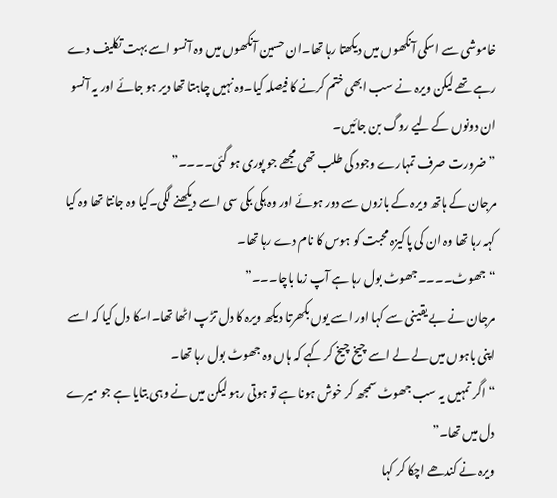خاموشی سے اسکی آنکھوں میں دیکھتا رہا تھا۔ان حسین آنکھوں میں وہ آنسو اسے بہت تکلیف دے رہے تھے لیکن ویرہ نے سب ابھی ختم کرنے کا فیصلہ کیا۔وہ نہیں چاہتا تھا دیر ہو جائے اور یہ آنسو ان دونوں کے لیے روگ بن جائیں۔
” ضرورت صرف تمہارے وجود کی طلب تھی مجھے جو پوری ہو گئی۔۔۔۔”
مرجان کے ہاتھ ویرہ کے بازوں سے دور ہوئے اور وہ ہکی بکی سی اسے دیکھنے لگی۔کیا وہ جانتا تھا وہ کیا کہہ رہا تھا وہ ان کی پاکیزہ محبت کو ہوس کا نام دے رہا تھا۔
“جھوٹ۔۔۔۔جھوٹ بول رہا ہے آپ زما باچا۔۔۔”
مرجان نے بے یقینی سے کہا اور اسے یوں بکھرتا دیکھ ویرہ کا دل تڑپ اٹھا تھا۔اسکا دل کیا کہ اسے اپنی باہوں میں لے لے اسے چیخ چیخ کر کہے کہ ہاں وہ جھوٹ بول رہا تھا۔
“اگر تمہیں یہ سب جھوٹ سمجھ کر خوش ہونا ہے تو ہوتی رہو لیکن میں نے وہی بتایا ہے جو میرے دل میں تھا۔”
ویرہ نے کندھے اچکا کر کہا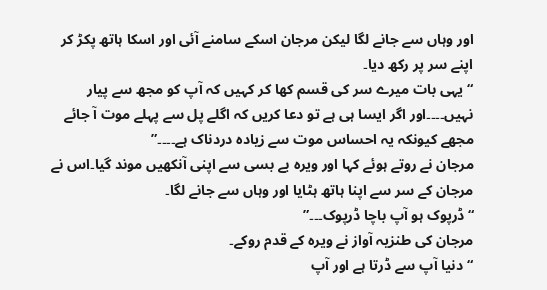اور وہاں سے جانے لگا لیکن مرجان اسکے سامنے آئی اور اسکا ہاتھ پکڑ کر اپنے سر پر رکھ دیا۔
“یہی بات میرے سر کی قسم کھا کر کہیں کہ آپ کو مجھ سے پیار نہیں۔۔۔۔اور اگر ایسا ہی ہے تو دعا کریں کہ اگلے پل سے پہلے موت آ جائے مجھے کیونکہ یہ احساس موت سے زیادہ دردناک ہے۔۔۔۔”
مرجان نے روتے ہوئے کہا اور ویرہ بے بسی سے اپنی آنکھیں موند گیا۔اس نے مرجان کے سر سے اپنا ہاتھ ہٹایا اور وہاں سے جانے لگا۔
“ڈرپوک ہو آپ باچا ڈرپوک۔۔۔”
مرجان کی طنزیہ آواز نے ویرہ کے قدم روکے۔
“دنیا آپ سے ڈرتا ہے اور آپ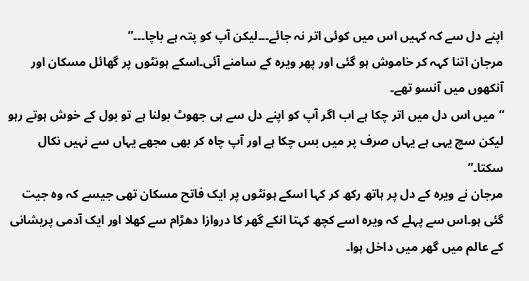اپنے دل سے کہ کہیں اس میں کوئی اتر نہ جائے۔۔۔لیکن آپ کو پتہ ہے باچا۔۔۔”
مرجان اتنا کہہ کر خاموش ہو گئی اور پھر ویرہ کے سامنے آئی۔اسکے ہونٹوں پر گھائل مسکان اور آنکھوں میں آنسو تھے۔
“میں اس دل میں اتر چکا ہے اب اگر آپ کو اپنے دل سے ہی جھوٹ بولنا ہے تو بول کے خوش ہوتے رہو لیکن سچ یہی ہے یہاں صرف پر میں بس چکا ہے اور آپ چاہ کر بھی مجھے یہاں سے نہیں نکال سکتا۔”
مرجان نے ویرہ کے دل پر ہاتھ رکھ کر کہا اسکے ہونٹوں پر ایک فاتح مسکان تھی جیسے کہ وہ جیت گئی ہو۔اس سے پہلے کہ ویرہ اسے کچھ کہتا انکے گھر کا دروازا دھڑام سے کھلا اور ایک آدمی پریشانی کے عالم میں گھر میں داخل ہوا۔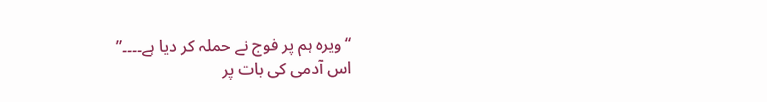“ویرہ ہم پر فوج نے حملہ کر دیا ہے۔۔۔۔”
اس آدمی کی بات پر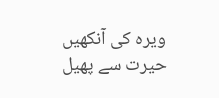ویرہ کی آنکھیں حیرت سے پھیل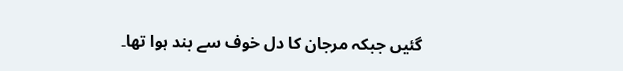گئیں جبکہ مرجان کا دل خوف سے بند ہوا تھا۔